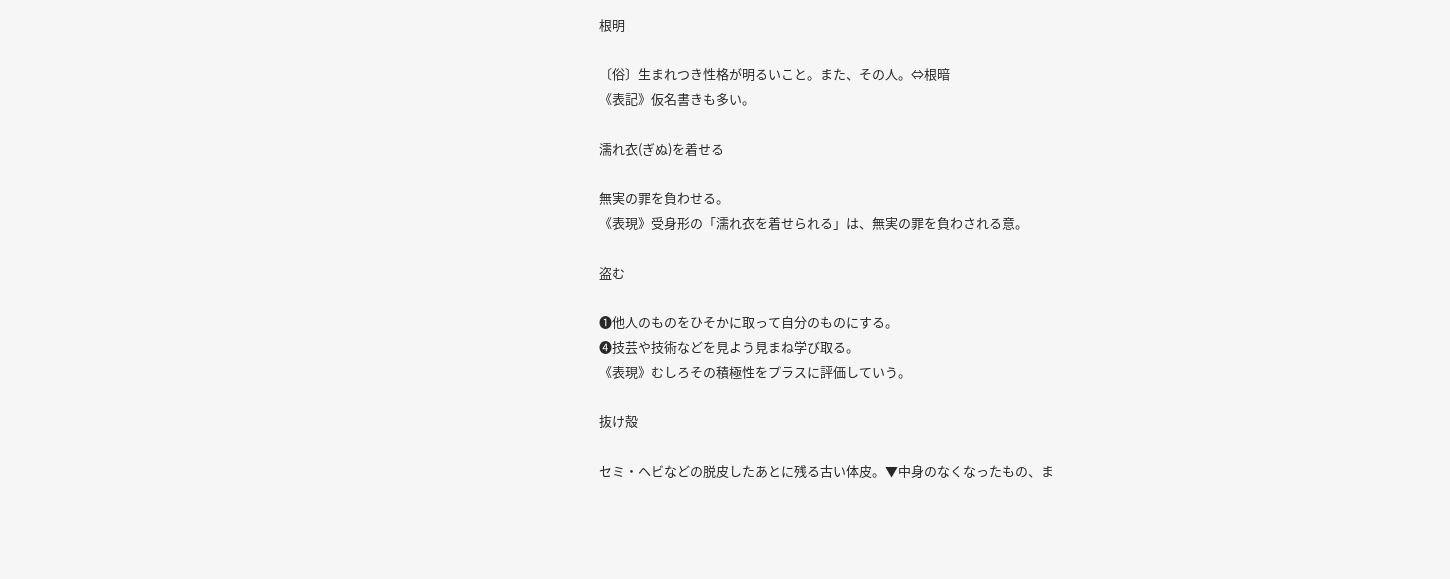根明

〔俗〕生まれつき性格が明るいこと。また、その人。⇔根暗
《表記》仮名書きも多い。

濡れ衣(ぎぬ)を着せる

無実の罪を負わせる。
《表現》受身形の「濡れ衣を着せられる」は、無実の罪を負わされる意。

盗む

❶他人のものをひそかに取って自分のものにする。
❹技芸や技術などを見よう見まね学び取る。
《表現》むしろその積極性をプラスに評価していう。

抜け殻

セミ・ヘビなどの脱皮したあとに残る古い体皮。▼中身のなくなったもの、ま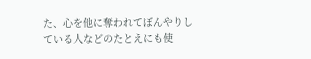た、心を他に奪われてぼんやりしている人などのたとえにも使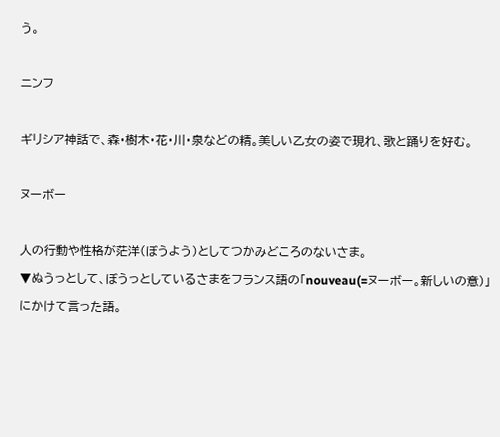う。

ニンフ

ギリシア神話で、森・樹木・花・川・泉などの精。美しい乙女の姿で現れ、歌と踊りを好む。

ヌーボー

人の行動や性格が茫洋(ぼうよう)としてつかみどころのないさま。
▼ぬうっとして、ぼうっとしているさまをフランス語の「nouveau(=ヌーボー。新しいの意)」にかけて言った語。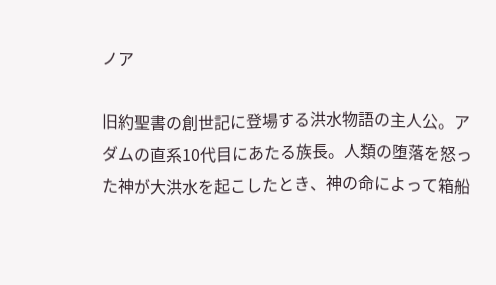ノア

旧約聖書の創世記に登場する洪水物語の主人公。アダムの直系10代目にあたる族長。人類の堕落を怒った神が大洪水を起こしたとき、神の命によって箱船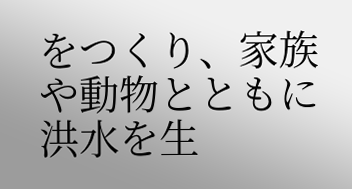をつくり、家族や動物とともに洪水を生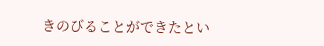きのびることができたとい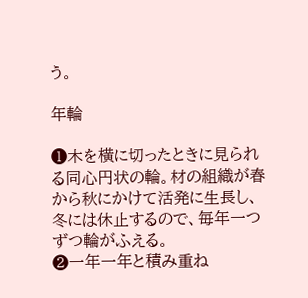う。

年輪

❶木を横に切ったときに見られる同心円状の輪。材の組織が春から秋にかけて活発に生長し、冬には休止するので、毎年一つずつ輪がふえる。
❷一年一年と積み重ね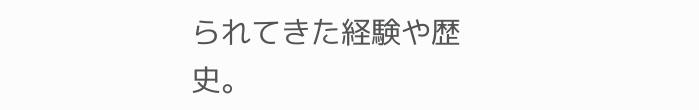られてきた経験や歴史。